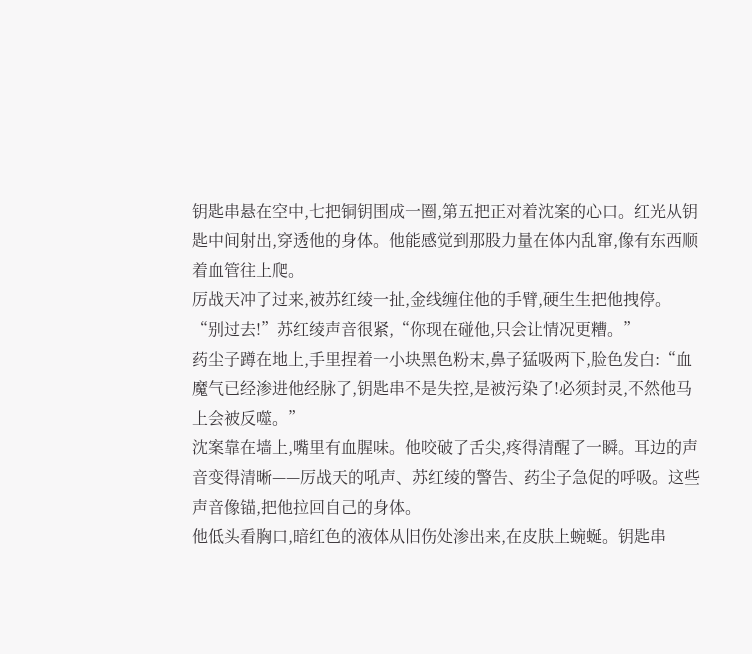钥匙串悬在空中,七把铜钥围成一圈,第五把正对着沈案的心口。红光从钥匙中间射出,穿透他的身体。他能感觉到那股力量在体内乱窜,像有东西顺着血管往上爬。
厉战天冲了过来,被苏红绫一扯,金线缠住他的手臂,硬生生把他拽停。
“别过去!”苏红绫声音很紧,“你现在碰他,只会让情况更糟。”
药尘子蹲在地上,手里捏着一小块黑色粉末,鼻子猛吸两下,脸色发白:“血魔气已经渗进他经脉了,钥匙串不是失控,是被污染了!必须封灵,不然他马上会被反噬。”
沈案靠在墙上,嘴里有血腥味。他咬破了舌尖,疼得清醒了一瞬。耳边的声音变得清晰——厉战天的吼声、苏红绫的警告、药尘子急促的呼吸。这些声音像锚,把他拉回自己的身体。
他低头看胸口,暗红色的液体从旧伤处渗出来,在皮肤上蜿蜒。钥匙串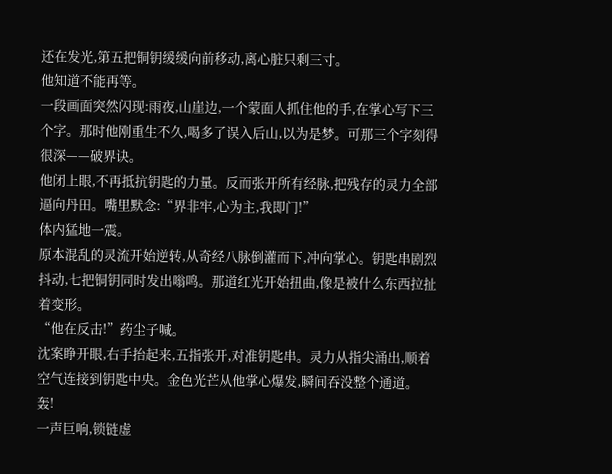还在发光,第五把铜钥缓缓向前移动,离心脏只剩三寸。
他知道不能再等。
一段画面突然闪现:雨夜,山崖边,一个蒙面人抓住他的手,在掌心写下三个字。那时他刚重生不久,喝多了误入后山,以为是梦。可那三个字刻得很深——破界诀。
他闭上眼,不再抵抗钥匙的力量。反而张开所有经脉,把残存的灵力全部逼向丹田。嘴里默念:“界非牢,心为主,我即门!”
体内猛地一震。
原本混乱的灵流开始逆转,从奇经八脉倒灌而下,冲向掌心。钥匙串剧烈抖动,七把铜钥同时发出嗡鸣。那道红光开始扭曲,像是被什么东西拉扯着变形。
“他在反击!”药尘子喊。
沈案睁开眼,右手抬起来,五指张开,对准钥匙串。灵力从指尖涌出,顺着空气连接到钥匙中央。金色光芒从他掌心爆发,瞬间吞没整个通道。
轰!
一声巨响,锁链虚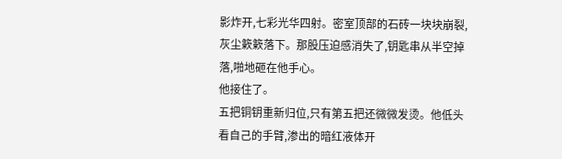影炸开,七彩光华四射。密室顶部的石砖一块块崩裂,灰尘簌簌落下。那股压迫感消失了,钥匙串从半空掉落,啪地砸在他手心。
他接住了。
五把铜钥重新归位,只有第五把还微微发烫。他低头看自己的手臂,渗出的暗红液体开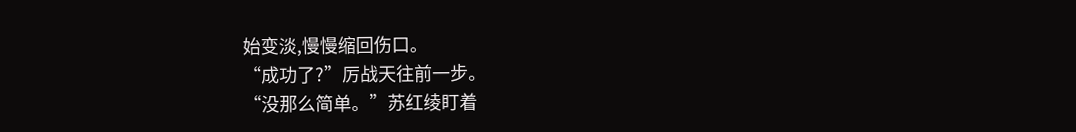始变淡,慢慢缩回伤口。
“成功了?”厉战天往前一步。
“没那么简单。”苏红绫盯着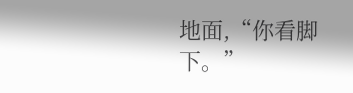地面,“你看脚下。”